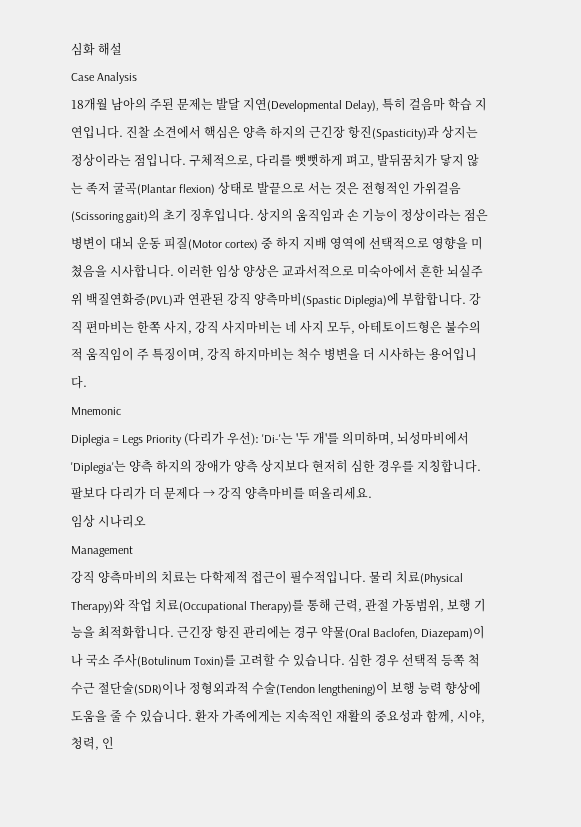심화 해설
Case Analysis
18개월 남아의 주된 문제는 발달 지연(Developmental Delay), 특히 걸음마 학습 지연입니다. 진찰 소견에서 핵심은 양측 하지의 근긴장 항진(Spasticity)과 상지는 정상이라는 점입니다. 구체적으로, 다리를 뻣뻣하게 펴고, 발뒤꿈치가 닿지 않는 족저 굴곡(Plantar flexion) 상태로 발끝으로 서는 것은 전형적인 가위걸음(Scissoring gait)의 초기 징후입니다. 상지의 움직임과 손 기능이 정상이라는 점은 병변이 대뇌 운동 피질(Motor cortex) 중 하지 지배 영역에 선택적으로 영향을 미쳤음을 시사합니다. 이러한 임상 양상은 교과서적으로 미숙아에서 흔한 뇌실주위 백질연화증(PVL)과 연관된 강직 양측마비(Spastic Diplegia)에 부합합니다. 강직 편마비는 한쪽 사지, 강직 사지마비는 네 사지 모두, 아테토이드형은 불수의적 움직임이 주 특징이며, 강직 하지마비는 척수 병변을 더 시사하는 용어입니다.
Mnemonic
Diplegia = Legs Priority (다리가 우선): 'Di-'는 '두 개'를 의미하며, 뇌성마비에서 'Diplegia'는 양측 하지의 장애가 양측 상지보다 현저히 심한 경우를 지칭합니다. 팔보다 다리가 더 문제다 → 강직 양측마비를 떠올리세요.
임상 시나리오
Management
강직 양측마비의 치료는 다학제적 접근이 필수적입니다. 물리 치료(Physical Therapy)와 작업 치료(Occupational Therapy)를 통해 근력, 관절 가동범위, 보행 기능을 최적화합니다. 근긴장 항진 관리에는 경구 약물(Oral Baclofen, Diazepam)이나 국소 주사(Botulinum Toxin)를 고려할 수 있습니다. 심한 경우 선택적 등쪽 척수근 절단술(SDR)이나 정형외과적 수술(Tendon lengthening)이 보행 능력 향상에 도움을 줄 수 있습니다. 환자 가족에게는 지속적인 재활의 중요성과 함께, 시야, 청력, 인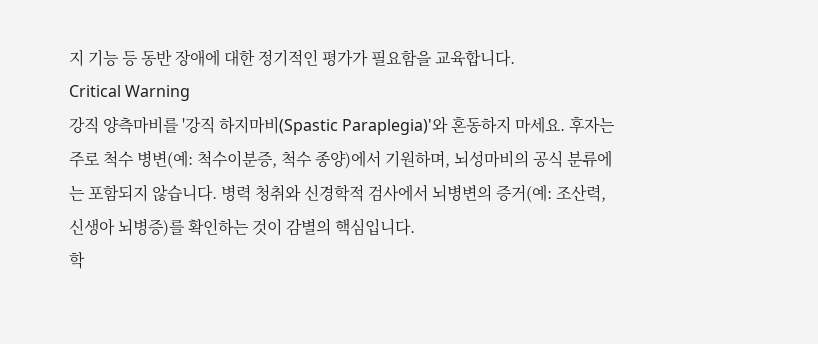지 기능 등 동반 장애에 대한 정기적인 평가가 필요함을 교육합니다.
Critical Warning
강직 양측마비를 '강직 하지마비(Spastic Paraplegia)'와 혼동하지 마세요. 후자는 주로 척수 병변(예: 척수이분증, 척수 종양)에서 기원하며, 뇌성마비의 공식 분류에는 포함되지 않습니다. 병력 청취와 신경학적 검사에서 뇌병변의 증거(예: 조산력, 신생아 뇌병증)를 확인하는 것이 감별의 핵심입니다.
학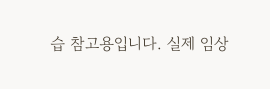습 참고용입니다. 실제 임상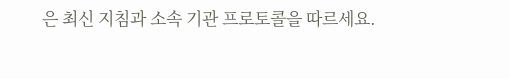은 최신 지침과 소속 기관 프로토콜을 따르세요.